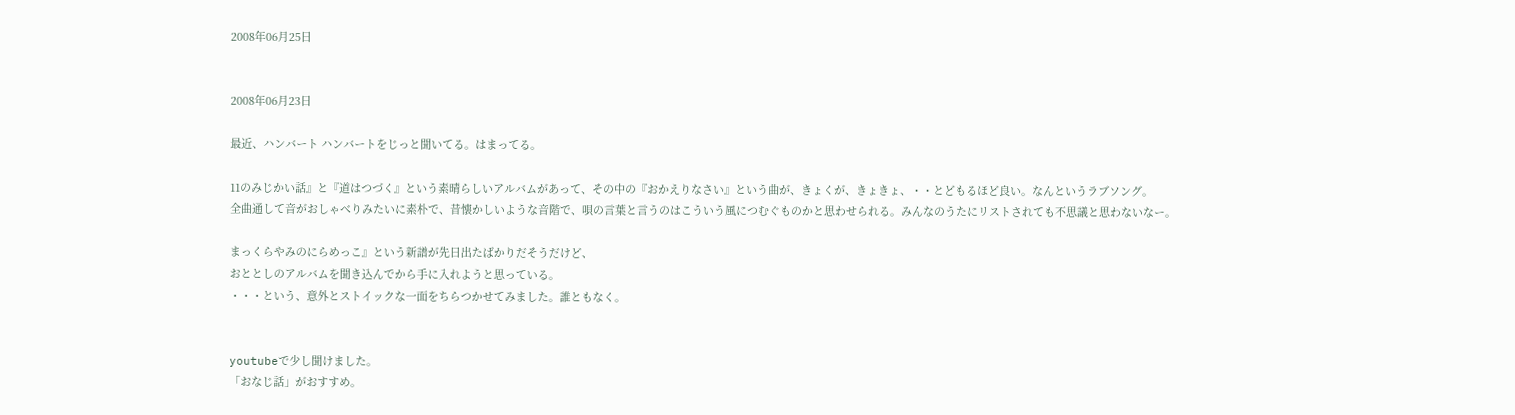2008年06月25日


2008年06月23日

最近、ハンバート ハンバートをじっと聞いてる。はまってる。

11のみじかい話』と『道はつづく』という素晴らしいアルバムがあって、その中の『おかえりなさい』という曲が、きょくが、きょきょ、・・とどもるほど良い。なんというラブソング。
全曲通して音がおしゃべりみたいに素朴で、昔懐かしいような音階で、唄の言葉と言うのはこういう風につむぐものかと思わせられる。みんなのうたにリストされても不思議と思わないなー。

まっくらやみのにらめっこ』という新譜が先日出たばかりだそうだけど、
おととしのアルバムを聞き込んでから手に入れようと思っている。
・・・という、意外とストイックな一面をちらつかせてみました。誰ともなく。


youtubeで少し聞けました。
「おなじ話」がおすすめ。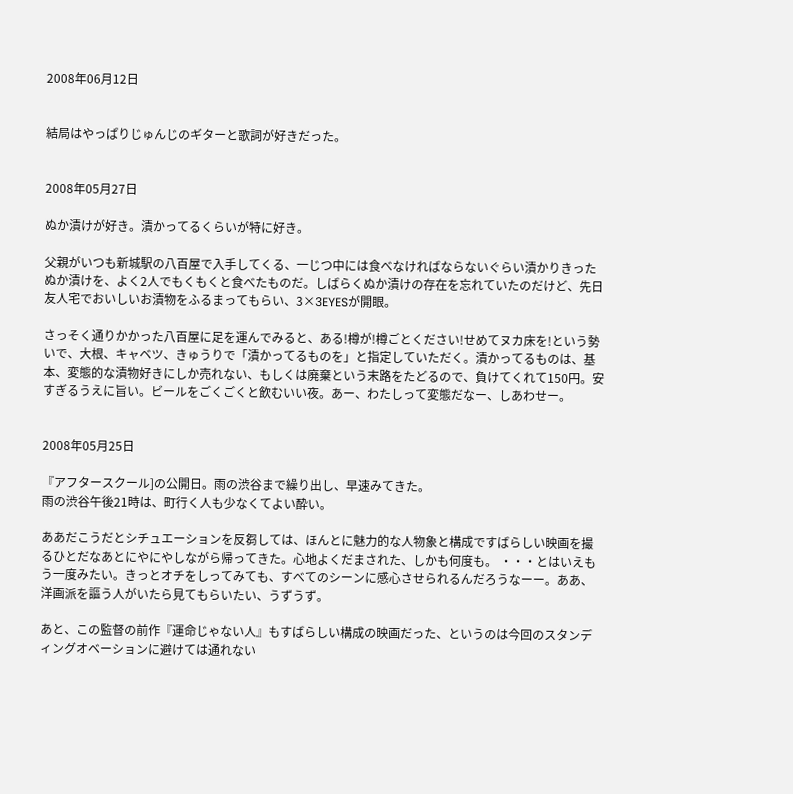2008年06月12日


結局はやっぱりじゅんじのギターと歌詞が好きだった。


2008年05月27日

ぬか漬けが好き。漬かってるくらいが特に好き。

父親がいつも新城駅の八百屋で入手してくる、一じつ中には食べなければならないぐらい漬かりきったぬか漬けを、よく2人でもくもくと食べたものだ。しばらくぬか漬けの存在を忘れていたのだけど、先日友人宅でおいしいお漬物をふるまってもらい、3×3EYESが開眼。

さっそく通りかかった八百屋に足を運んでみると、ある!樽が!樽ごとください!せめてヌカ床を!という勢いで、大根、キャベツ、きゅうりで「漬かってるものを」と指定していただく。漬かってるものは、基本、変態的な漬物好きにしか売れない、もしくは廃棄という末路をたどるので、負けてくれて150円。安すぎるうえに旨い。ビールをごくごくと飲むいい夜。あー、わたしって変態だなー、しあわせー。


2008年05月25日

『アフタースクール]の公開日。雨の渋谷まで繰り出し、早速みてきた。
雨の渋谷午後21時は、町行く人も少なくてよい酔い。

ああだこうだとシチュエーションを反芻しては、ほんとに魅力的な人物象と構成ですばらしい映画を撮るひとだなあとにやにやしながら帰ってきた。心地よくだまされた、しかも何度も。 ・・・とはいえもう一度みたい。きっとオチをしってみても、すべてのシーンに感心させられるんだろうなーー。ああ、洋画派を謳う人がいたら見てもらいたい、うずうず。

あと、この監督の前作『運命じゃない人』もすばらしい構成の映画だった、というのは今回のスタンディングオベーションに避けては通れない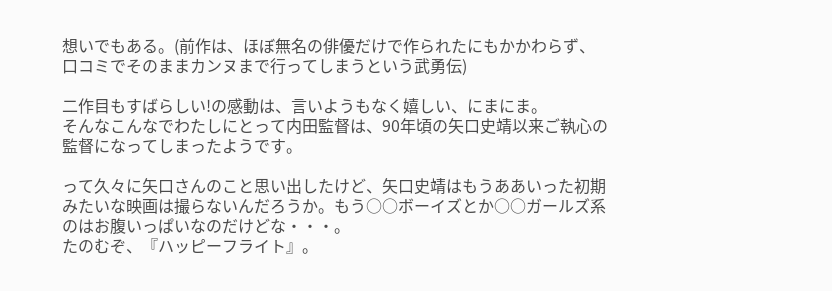想いでもある。(前作は、ほぼ無名の俳優だけで作られたにもかかわらず、口コミでそのままカンヌまで行ってしまうという武勇伝)

二作目もすばらしい!の感動は、言いようもなく嬉しい、にまにま。
そんなこんなでわたしにとって内田監督は、90年頃の矢口史靖以来ご執心の監督になってしまったようです。

って久々に矢口さんのこと思い出したけど、矢口史靖はもうああいった初期みたいな映画は撮らないんだろうか。もう○○ボーイズとか○○ガールズ系のはお腹いっぱいなのだけどな・・・。
たのむぞ、『ハッピーフライト』。